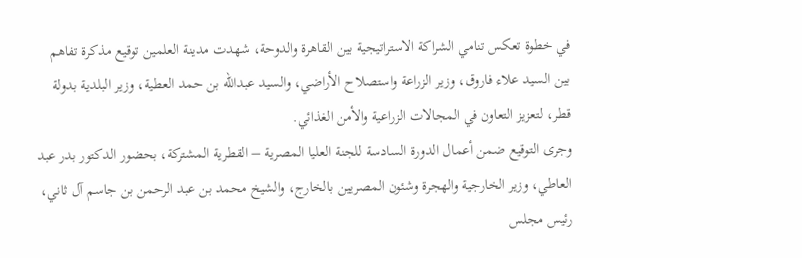في خطوة تعكس تنامي الشراكة الاستراتيجية بين القاهرة والدوحة، شهدت مدينة العلمين توقيع مذكرة تفاهم بين السيد علاء فاروق، وزير الزراعة واستصلاح الأراضي، والسيد عبدالله بن حمد العطية، وزير البلدية بدولة قطر، لتعزيز التعاون في المجالات الزراعية والأمن الغذائي.
وجرى التوقيع ضمن أعمال الدورة السادسة للجنة العليا المصرية – القطرية المشتركة، بحضور الدكتور بدر عبد العاطي، وزير الخارجية والهجرة وشئون المصريين بالخارج، والشيخ محمد بن عبد الرحمن بن جاسم آل ثاني، رئيس مجلس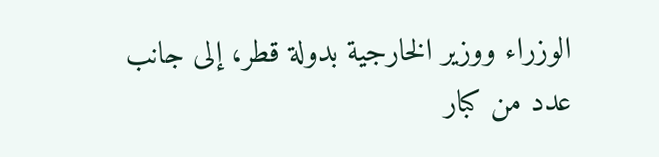الوزراء ووزير الخارجية بدولة قطر، إلى جانب عدد من كبار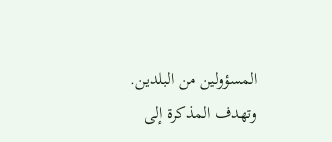المسؤولين من البلدين.
وتهدف المذكرة إلى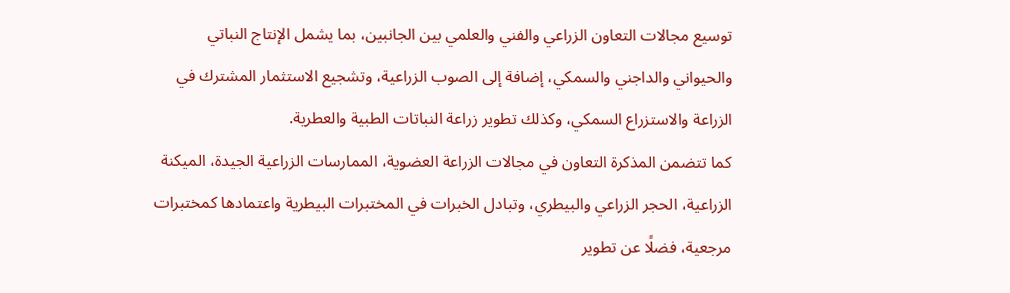توسيع مجالات التعاون الزراعي والفني والعلمي بين الجانبين، بما يشمل الإنتاج النباتي والحيواني والداجني والسمكي، إضافة إلى الصوب الزراعية، وتشجيع الاستثمار المشترك في الزراعة والاستزراع السمكي، وكذلك تطوير زراعة النباتات الطبية والعطرية.
كما تتضمن المذكرة التعاون في مجالات الزراعة العضوية، الممارسات الزراعية الجيدة، الميكنة الزراعية، الحجر الزراعي والبيطري، وتبادل الخبرات في المختبرات البيطرية واعتمادها كمختبرات مرجعية، فضلًا عن تطوير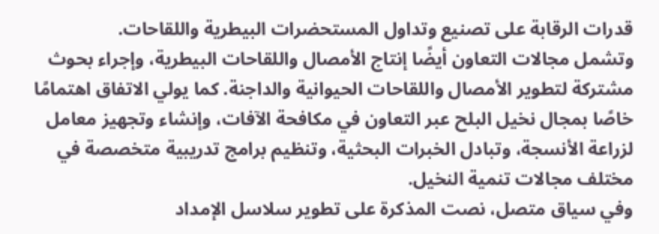قدرات الرقابة على تصنيع وتداول المستحضرات البيطرية واللقاحات.
وتشمل مجالات التعاون أيضًا إنتاج الأمصال واللقاحات البيطرية، وإجراء بحوث مشتركة لتطوير الأمصال واللقاحات الحيوانية والداجنة. كما يولي الاتفاق اهتمامًا خاصًا بمجال نخيل البلح عبر التعاون في مكافحة الآفات، وإنشاء وتجهيز معامل لزراعة الأنسجة، وتبادل الخبرات البحثية، وتنظيم برامج تدريبية متخصصة في مختلف مجالات تنمية النخيل.
وفي سياق متصل، نصت المذكرة على تطوير سلاسل الإمداد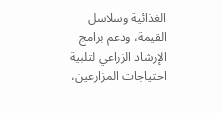الغذائية وسلاسل القيمة، ودعم برامج الإرشاد الزراعي لتلبية احتياجات المزارعين،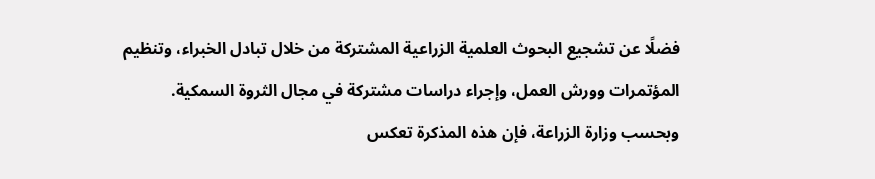فضلًا عن تشجيع البحوث العلمية الزراعية المشتركة من خلال تبادل الخبراء، وتنظيم المؤتمرات وورش العمل، وإجراء دراسات مشتركة في مجال الثروة السمكية.
وبحسب وزارة الزراعة، فإن هذه المذكرة تعكس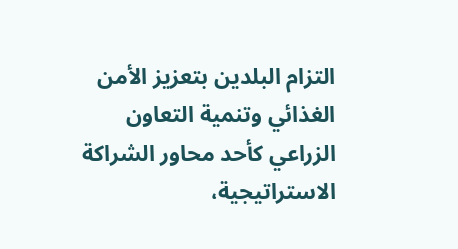التزام البلدين بتعزيز الأمن الغذائي وتنمية التعاون الزراعي كأحد محاور الشراكة الاستراتيجية،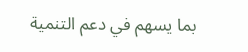بما يسهم في دعم التنمية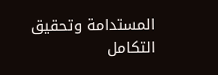المستدامة وتحقيق التكامل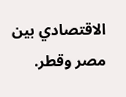الاقتصادي بين مصر وقطر.